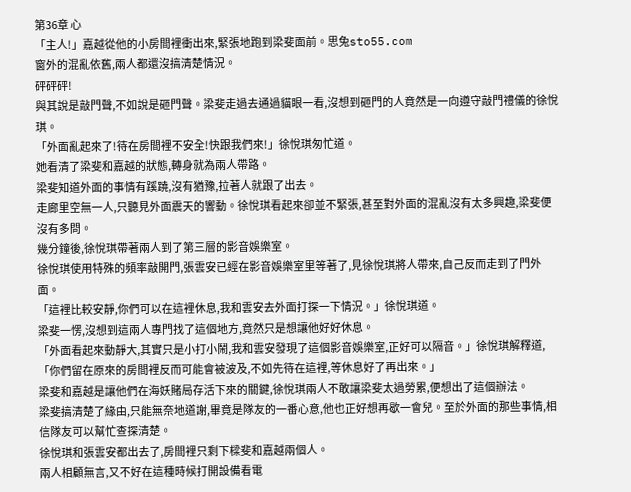第36章 心
「主人!」嘉越從他的小房間裡衝出來,緊張地跑到梁斐面前。思兔sto55.com
窗外的混亂依舊,兩人都還沒搞清楚情況。
砰砰砰!
與其說是敲門聲,不如說是砸門聲。梁斐走過去通過貓眼一看,沒想到砸門的人竟然是一向遵守敲門禮儀的徐悅琪。
「外面亂起來了!待在房間裡不安全!快跟我們來!」徐悅琪匆忙道。
她看清了梁斐和嘉越的狀態,轉身就為兩人帶路。
梁斐知道外面的事情有蹊蹺,沒有猶豫,拉著人就跟了出去。
走廊里空無一人,只聽見外面震天的響動。徐悅琪看起來卻並不緊張,甚至對外面的混亂沒有太多興趣,梁斐便沒有多問。
幾分鐘後,徐悅琪帶著兩人到了第三層的影音娛樂室。
徐悅琪使用特殊的頻率敲開門,張雲安已經在影音娛樂室里等著了,見徐悅琪將人帶來,自己反而走到了門外面。
「這裡比較安靜,你們可以在這裡休息,我和雲安去外面打探一下情況。」徐悅琪道。
梁斐一愣,沒想到這兩人專門找了這個地方,竟然只是想讓他好好休息。
「外面看起來動靜大,其實只是小打小鬧,我和雲安發現了這個影音娛樂室,正好可以隔音。」徐悅琪解釋道,「你們留在原來的房間裡反而可能會被波及,不如先待在這裡,等休息好了再出來。」
梁斐和嘉越是讓他們在海妖賭局存活下來的關鍵,徐悅琪兩人不敢讓梁斐太過勞累,便想出了這個辦法。
梁斐搞清楚了緣由,只能無奈地道謝,畢竟是隊友的一番心意,他也正好想再歇一會兒。至於外面的那些事情,相信隊友可以幫忙查探清楚。
徐悅琪和張雲安都出去了,房間裡只剩下樑斐和嘉越兩個人。
兩人相顧無言,又不好在這種時候打開設備看電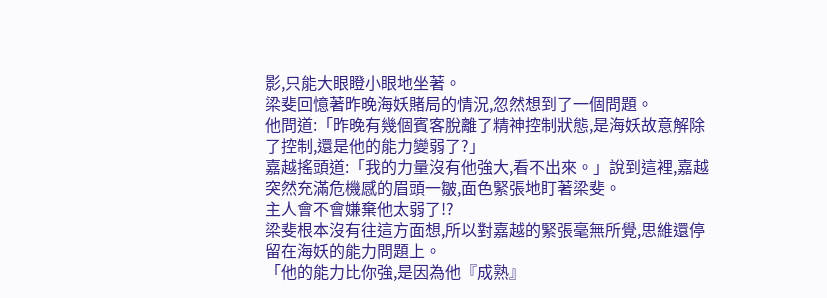影,只能大眼瞪小眼地坐著。
梁斐回憶著昨晚海妖賭局的情況,忽然想到了一個問題。
他問道:「昨晚有幾個賓客脫離了精神控制狀態,是海妖故意解除了控制,還是他的能力變弱了?」
嘉越搖頭道:「我的力量沒有他強大,看不出來。」說到這裡,嘉越突然充滿危機感的眉頭一皺,面色緊張地盯著梁斐。
主人會不會嫌棄他太弱了!?
梁斐根本沒有往這方面想,所以對嘉越的緊張毫無所覺,思維還停留在海妖的能力問題上。
「他的能力比你強,是因為他『成熟』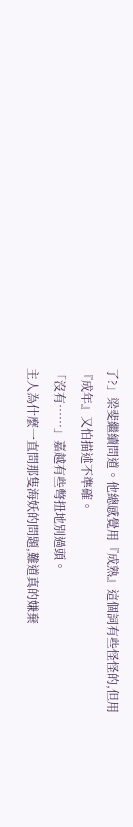了?」梁斐繼續問道。他總感覺用『成熟』這個詞有些怪怪的,但用『成年』又怕描述不準確。
「沒有……」嘉越有些彆扭地別過頭。
主人為什麼一直問那隻海妖的問題,難道真的嫌棄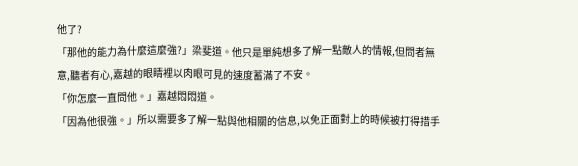他了?
「那他的能力為什麼這麼強?」梁斐道。他只是單純想多了解一點敵人的情報,但問者無意,聽者有心,嘉越的眼睛裡以肉眼可見的速度蓄滿了不安。
「你怎麼一直問他。」嘉越悶悶道。
「因為他很強。」所以需要多了解一點與他相關的信息,以免正面對上的時候被打得措手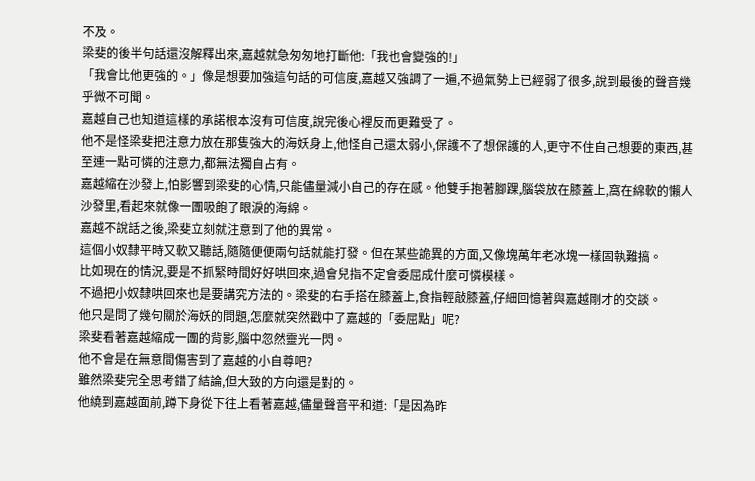不及。
梁斐的後半句話還沒解釋出來,嘉越就急匆匆地打斷他:「我也會變強的!」
「我會比他更強的。」像是想要加強這句話的可信度,嘉越又強調了一遍,不過氣勢上已經弱了很多,說到最後的聲音幾乎微不可聞。
嘉越自己也知道這樣的承諾根本沒有可信度,說完後心裡反而更難受了。
他不是怪梁斐把注意力放在那隻強大的海妖身上,他怪自己還太弱小,保護不了想保護的人,更守不住自己想要的東西,甚至連一點可憐的注意力,都無法獨自占有。
嘉越縮在沙發上,怕影響到梁斐的心情,只能儘量減小自己的存在感。他雙手抱著腳踝,腦袋放在膝蓋上,窩在綿軟的懶人沙發里,看起來就像一團吸飽了眼淚的海綿。
嘉越不說話之後,梁斐立刻就注意到了他的異常。
這個小奴隸平時又軟又聽話,隨隨便便兩句話就能打發。但在某些詭異的方面,又像塊萬年老冰塊一樣固執難搞。
比如現在的情況,要是不抓緊時間好好哄回來,過會兒指不定會委屈成什麼可憐模樣。
不過把小奴隸哄回來也是要講究方法的。梁斐的右手搭在膝蓋上,食指輕敲膝蓋,仔細回憶著與嘉越剛才的交談。
他只是問了幾句關於海妖的問題,怎麼就突然戳中了嘉越的「委屈點」呢?
梁斐看著嘉越縮成一團的背影,腦中忽然靈光一閃。
他不會是在無意間傷害到了嘉越的小自尊吧?
雖然梁斐完全思考錯了結論,但大致的方向還是對的。
他繞到嘉越面前,蹲下身從下往上看著嘉越,儘量聲音平和道:「是因為昨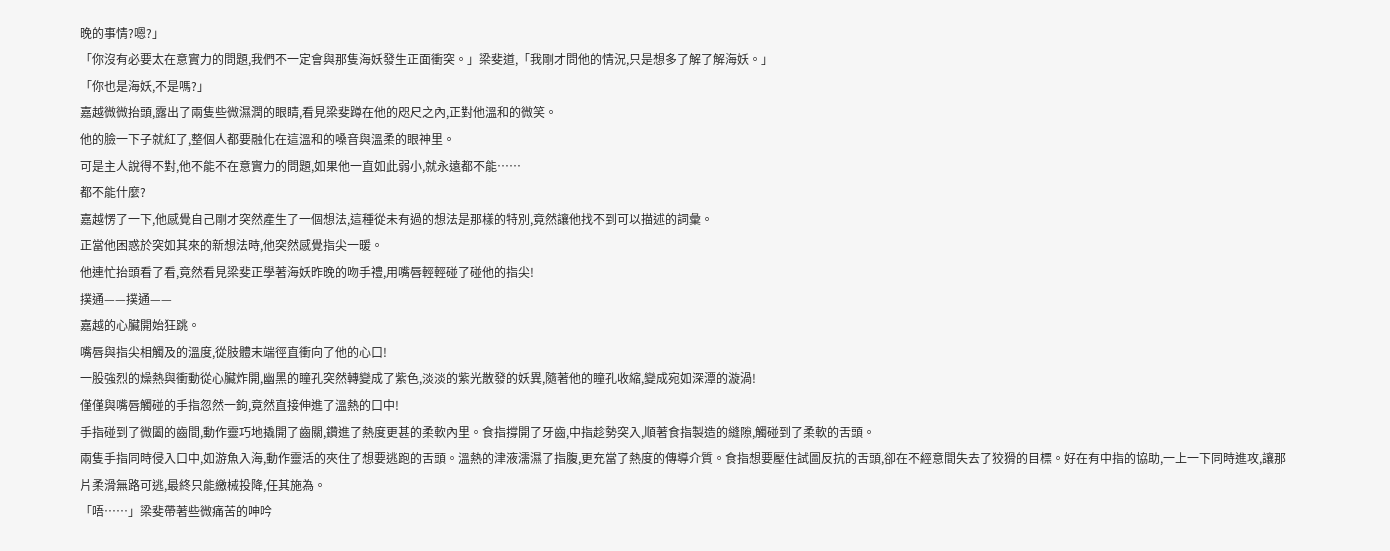晚的事情?嗯?」
「你沒有必要太在意實力的問題,我們不一定會與那隻海妖發生正面衝突。」梁斐道,「我剛才問他的情況,只是想多了解了解海妖。」
「你也是海妖,不是嗎?」
嘉越微微抬頭,露出了兩隻些微濕潤的眼睛,看見梁斐蹲在他的咫尺之內,正對他溫和的微笑。
他的臉一下子就紅了,整個人都要融化在這溫和的嗓音與溫柔的眼神里。
可是主人說得不對,他不能不在意實力的問題,如果他一直如此弱小,就永遠都不能……
都不能什麼?
嘉越愣了一下,他感覺自己剛才突然產生了一個想法,這種從未有過的想法是那樣的特別,竟然讓他找不到可以描述的詞彙。
正當他困惑於突如其來的新想法時,他突然感覺指尖一暖。
他連忙抬頭看了看,竟然看見梁斐正學著海妖昨晚的吻手禮,用嘴唇輕輕碰了碰他的指尖!
撲通——撲通——
嘉越的心臟開始狂跳。
嘴唇與指尖相觸及的溫度,從肢體末端徑直衝向了他的心口!
一股強烈的燥熱與衝動從心臟炸開,幽黑的瞳孔突然轉變成了紫色,淡淡的紫光散發的妖異,隨著他的瞳孔收縮,變成宛如深潭的漩渦!
僅僅與嘴唇觸碰的手指忽然一鉤,竟然直接伸進了溫熱的口中!
手指碰到了微闔的齒間,動作靈巧地撬開了齒關,鑽進了熱度更甚的柔軟內里。食指撐開了牙齒,中指趁勢突入,順著食指製造的縫隙,觸碰到了柔軟的舌頭。
兩隻手指同時侵入口中,如游魚入海,動作靈活的夾住了想要逃跑的舌頭。溫熱的津液濡濕了指腹,更充當了熱度的傳導介質。食指想要壓住試圖反抗的舌頭,卻在不經意間失去了狡猾的目標。好在有中指的協助,一上一下同時進攻,讓那片柔滑無路可逃,最終只能繳械投降,任其施為。
「唔……」梁斐帶著些微痛苦的呻吟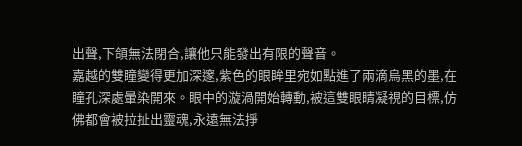出聲,下頜無法閉合,讓他只能發出有限的聲音。
嘉越的雙瞳變得更加深邃,紫色的眼眸里宛如點進了兩滴烏黑的墨,在瞳孔深處暈染開來。眼中的漩渦開始轉動,被這雙眼睛凝視的目標,仿佛都會被拉扯出靈魂,永遠無法掙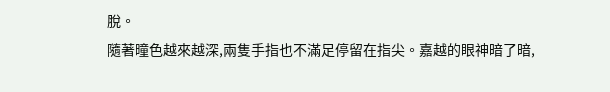脫。
隨著曈色越來越深,兩隻手指也不滿足停留在指尖。嘉越的眼神暗了暗,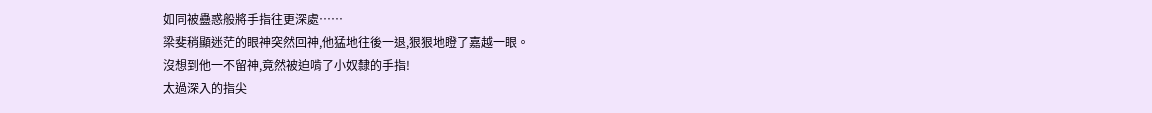如同被蠱惑般將手指往更深處……
梁斐稍顯迷茫的眼神突然回神,他猛地往後一退,狠狠地瞪了嘉越一眼。
沒想到他一不留神,竟然被迫啃了小奴隸的手指!
太過深入的指尖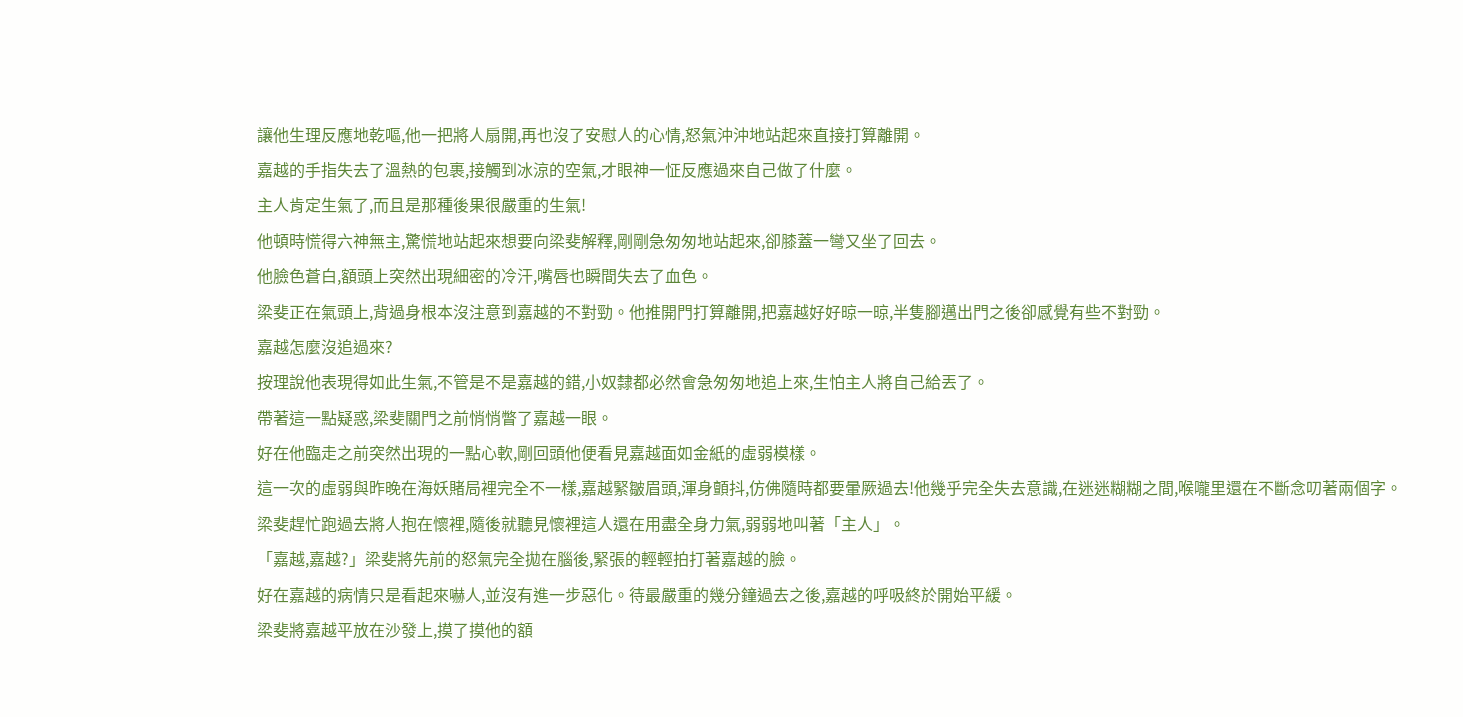讓他生理反應地乾嘔,他一把將人扇開,再也沒了安慰人的心情,怒氣沖沖地站起來直接打算離開。
嘉越的手指失去了溫熱的包裹,接觸到冰涼的空氣,才眼神一怔反應過來自己做了什麼。
主人肯定生氣了,而且是那種後果很嚴重的生氣!
他頓時慌得六神無主,驚慌地站起來想要向梁斐解釋,剛剛急匆匆地站起來,卻膝蓋一彎又坐了回去。
他臉色蒼白,額頭上突然出現細密的冷汗,嘴唇也瞬間失去了血色。
梁斐正在氣頭上,背過身根本沒注意到嘉越的不對勁。他推開門打算離開,把嘉越好好晾一晾,半隻腳邁出門之後卻感覺有些不對勁。
嘉越怎麼沒追過來?
按理說他表現得如此生氣,不管是不是嘉越的錯,小奴隸都必然會急匆匆地追上來,生怕主人將自己給丟了。
帶著這一點疑惑,梁斐關門之前悄悄瞥了嘉越一眼。
好在他臨走之前突然出現的一點心軟,剛回頭他便看見嘉越面如金紙的虛弱模樣。
這一次的虛弱與昨晚在海妖賭局裡完全不一樣,嘉越緊皺眉頭,渾身顫抖,仿佛隨時都要暈厥過去!他幾乎完全失去意識,在迷迷糊糊之間,喉嚨里還在不斷念叨著兩個字。
梁斐趕忙跑過去將人抱在懷裡,隨後就聽見懷裡這人還在用盡全身力氣,弱弱地叫著「主人」。
「嘉越,嘉越?」梁斐將先前的怒氣完全拋在腦後,緊張的輕輕拍打著嘉越的臉。
好在嘉越的病情只是看起來嚇人,並沒有進一步惡化。待最嚴重的幾分鐘過去之後,嘉越的呼吸終於開始平緩。
梁斐將嘉越平放在沙發上,摸了摸他的額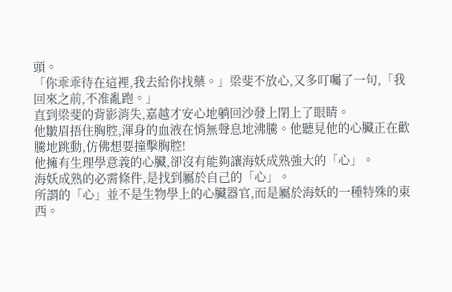頭。
「你乖乖待在這裡,我去給你找藥。」梁斐不放心,又多叮囑了一句,「我回來之前,不准亂跑。」
直到梁斐的背影消失,嘉越才安心地躺回沙發上閉上了眼睛。
他皺眉捂住胸腔,渾身的血液在悄無聲息地沸騰。他聽見他的心臟正在歡騰地跳動,仿佛想要撞擊胸腔!
他擁有生理學意義的心臟,卻沒有能夠讓海妖成熟強大的「心」。
海妖成熟的必需條件,是找到屬於自己的「心」。
所謂的「心」並不是生物學上的心臟器官,而是屬於海妖的一種特殊的東西。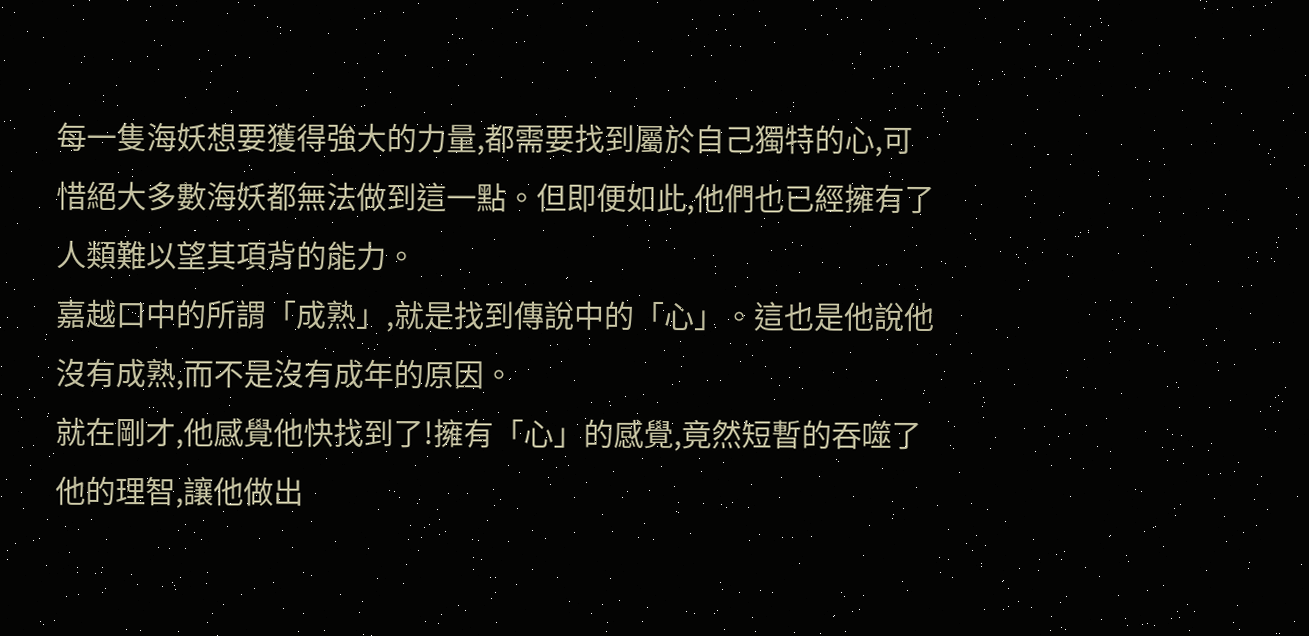每一隻海妖想要獲得強大的力量,都需要找到屬於自己獨特的心,可惜絕大多數海妖都無法做到這一點。但即便如此,他們也已經擁有了人類難以望其項背的能力。
嘉越口中的所謂「成熟」,就是找到傳說中的「心」。這也是他說他沒有成熟,而不是沒有成年的原因。
就在剛才,他感覺他快找到了!擁有「心」的感覺,竟然短暫的吞噬了他的理智,讓他做出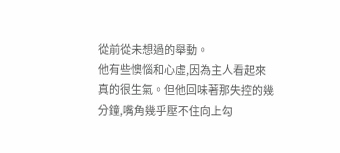從前從未想過的舉動。
他有些懊惱和心虛,因為主人看起來真的很生氣。但他回味著那失控的幾分鐘,嘴角幾乎壓不住向上勾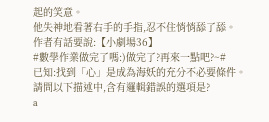起的笑意。
他失神地看著右手的手指,忍不住悄悄舔了舔。
作者有話要說:【小劇場36】
#數學作業做完了嗎:)做完了?再來一點吧?~#
已知:找到「心」是成為海妖的充分不必要條件。
請問以下描述中,含有邏輯錯誤的選項是?
a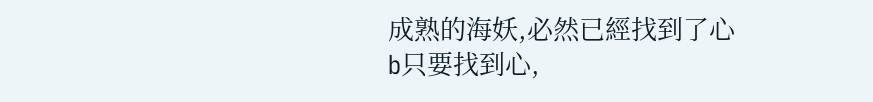成熟的海妖,必然已經找到了心
b只要找到心,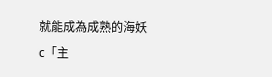就能成為成熟的海妖
c「主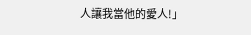人讓我當他的愛人!」